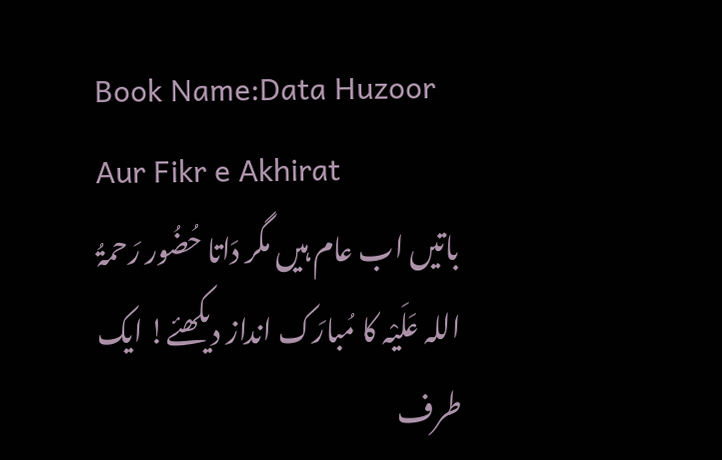Book Name:Data Huzoor Aur Fikr e Akhirat
باتیں اب عام ہیں مگر دَاتا حُضُور رَحمۃُ اللہ عَلَیْہ کا مُبارَک انداز دیکھئے! ایک طرف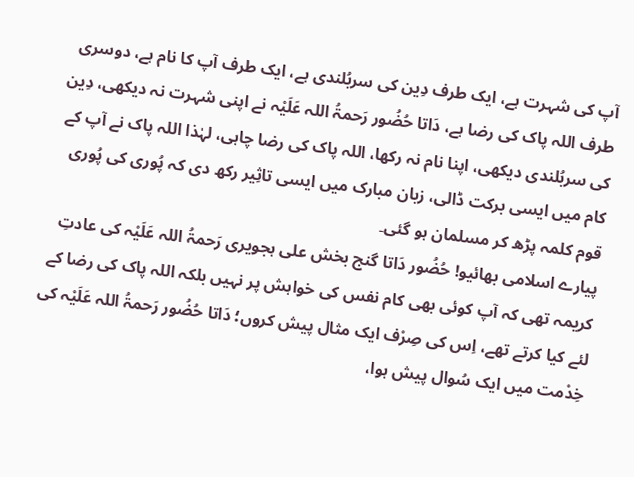آپ کی شہرت ہے، ایک طرف دِین کی سربُلندی ہے، ایک طرف آپ کا نام ہے، دوسری طرف اللہ پاک کی رضا ہے، دَاتا حُضُور رَحمۃُ اللہ عَلَیْہ نے اپنی شہرت نہ دیکھی، دِین کی سربُلندی دیکھی، اپنا نام نہ رکھا، اللہ پاک کی رضا چاہی، لہٰذا اللہ پاک نے آپ کے کام میں ایسی برکت ڈالی، زبان مبارک میں ایسی تاثِیر رکھ دی کہ پُوری کی پُوری قوم کلمہ پڑھ کر مسلمان ہو گئی۔
پیارے اسلامی بھائیو! حُضُور دَاتا گنج بخش علی ہجویری رَحمۃُ اللہ عَلَیْہ کی عادتِ کریمہ تھی کہ آپ کوئی بھی کام نفس کی خواہش پر نہیں بلکہ اللہ پاک کی رضا کے لئے کیا کرتے تھے، اِس کی صِرْف ایک مثال پیش کروں؛ دَاتا حُضُور رَحمۃُ اللہ عَلَیْہ کی خِدْمت میں ایک سُوال پیش ہوا،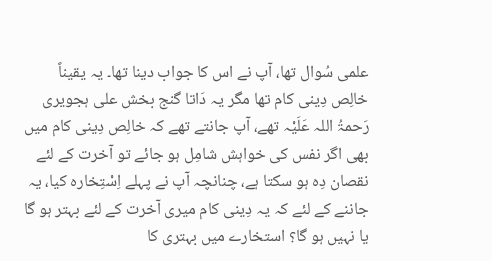علمی سُوال تھا، آپ نے اس کا جواب دینا تھا۔ یہ یقیناً خالِص دِینی کام تھا مگر یہ دَاتا گنج بخش علی ہجویری رَحمۃُ اللہ عَلَیْہ تھے، آپ جانتے تھے کہ خالِص دِینی کام میں بھی اگر نفس کی خواہش شامِل ہو جائے تو آخرت کے لئے نقصان دِہ ہو سکتا ہے، چنانچہ آپ نے پہلے اِسْتِخارہ کیا، یہ جاننے کے لئے کہ یہ دِینی کام میری آخرت کے لئے بہتر ہو گا یا نہیں ہو گا؟ استخارے میں بہتری کا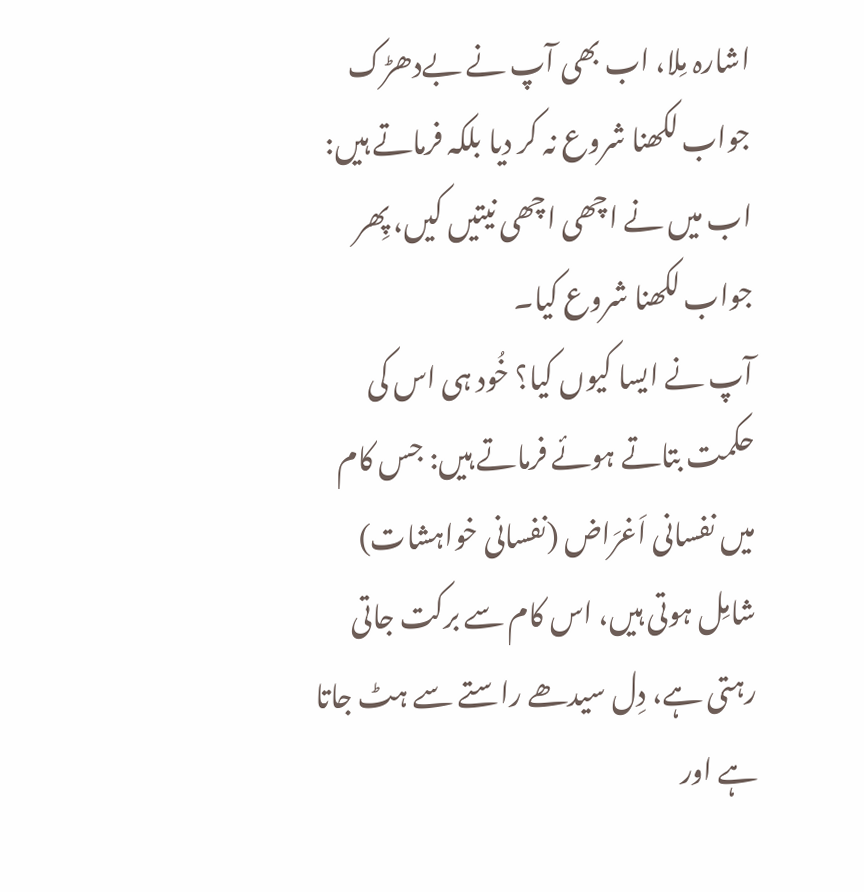اشارہ مِلا، اب بھی آپ نے بےدھڑک جواب لکھنا شروع نہ کر دیا بلکہ فرماتے ہیں: اب میں نے اچھی اچھی نیتیں کیں، پِھر جواب لکھنا شروع کیا۔
آپ نے ایسا کیوں کیا؟ خُود ہی اس کی حکمت بتاتے ہوئے فرماتے ہیں: جس کام میں نفسانی اَغرَاض (نفسانی خواہشات) شامِل ہوتی ہیں، اس کام سے برکت جاتی رہتی ہے، دِل سیدھے راستے سے ہٹ جاتا ہے اور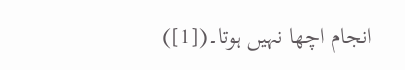انجام اچھا نہیں ہوتا۔([1])